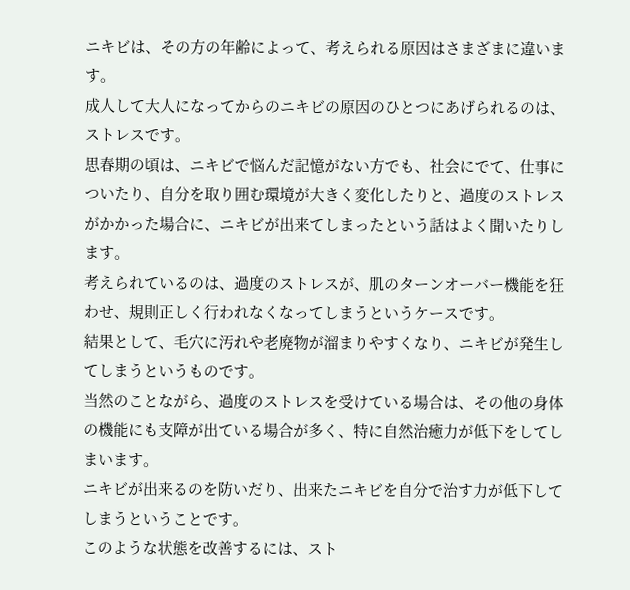ニキビは、その方の年齢によって、考えられる原因はさまざまに違います。
成人して大人になってからのニキビの原因のひとつにあげられるのは、ストレスです。
思春期の頃は、ニキビで悩んだ記憶がない方でも、社会にでて、仕事についたり、自分を取り囲む環境が大きく変化したりと、過度のストレスがかかった場合に、ニキビが出来てしまったという話はよく聞いたりします。
考えられているのは、過度のストレスが、肌のターンオーバー機能を狂わせ、規則正しく行われなくなってしまうというケースです。
結果として、毛穴に汚れや老廃物が溜まりやすくなり、ニキビが発生してしまうというものです。
当然のことながら、過度のストレスを受けている場合は、その他の身体の機能にも支障が出ている場合が多く、特に自然治癒力が低下をしてしまいます。
ニキビが出来るのを防いだり、出来たニキビを自分で治す力が低下してしまうということです。
このような状態を改善するには、スト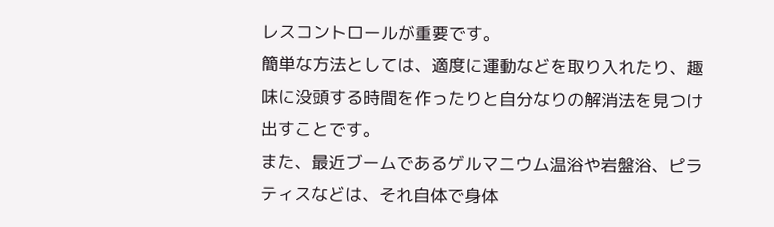レスコントロールが重要です。
簡単な方法としては、適度に運動などを取り入れたり、趣味に没頭する時間を作ったりと自分なりの解消法を見つけ出すことです。
また、最近ブームであるゲルマニウム温浴や岩盤浴、ピラティスなどは、それ自体で身体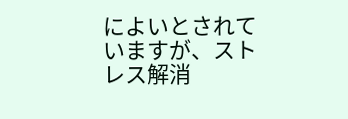によいとされていますが、ストレス解消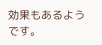効果もあるようです。